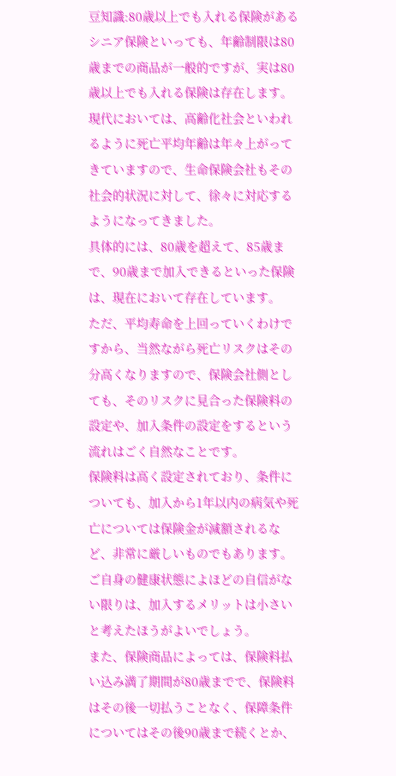豆知識:80歳以上でも入れる保険がある
シニア保険といっても、年齢制限は80歳までの商品が一般的ですが、実は80歳以上でも入れる保険は存在します。
現代においては、高齢化社会といわれるように死亡平均年齢は年々上がってきていますので、生命保険会社もその社会的状況に対して、徐々に対応するようになってきました。
具体的には、80歳を超えて、85歳まで、90歳まで加入できるといった保険は、現在において存在しています。
ただ、平均寿命を上回っていくわけですから、当然ながら死亡リスクはその分高くなりますので、保険会社側としても、そのリスクに見合った保険料の設定や、加入条件の設定をするという流れはごく自然なことです。
保険料は高く設定されており、条件についても、加入から1年以内の病気や死亡については保険金が減額されるなど、非常に厳しいものでもあります。
ご自身の健康状態によほどの自信がない限りは、加入するメリットは小さいと考えたほうがよいでしょう。
また、保険商品によっては、保険料払い込み満了期間が80歳までで、保険料はその後一切払うことなく、保障条件についてはその後90歳まで続くとか、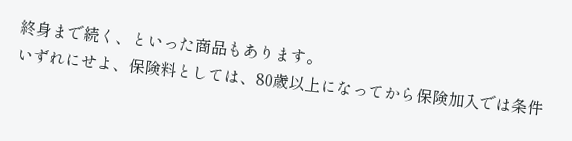終身まで続く、といった商品もあります。
いずれにせよ、保険料としては、80歳以上になってから保険加入では条件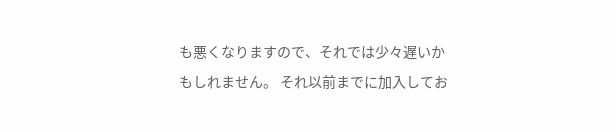も悪くなりますので、それでは少々遅いかもしれません。 それ以前までに加入してお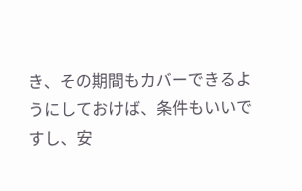き、その期間もカバーできるようにしておけば、条件もいいですし、安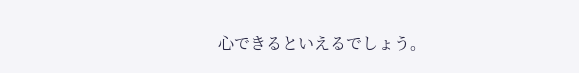心できるといえるでしょう。